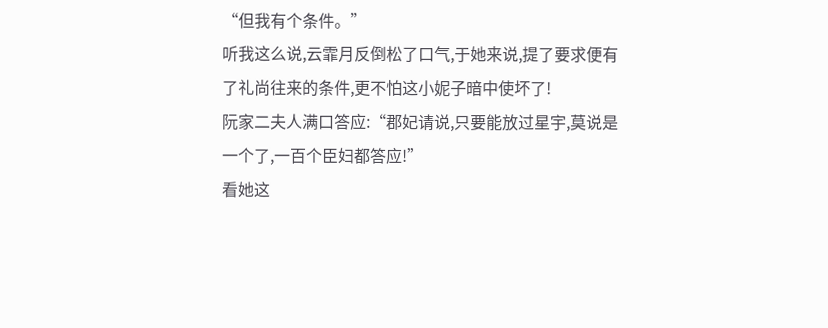“但我有个条件。”
听我这么说,云霏月反倒松了口气,于她来说,提了要求便有了礼尚往来的条件,更不怕这小妮子暗中使坏了!
阮家二夫人满口答应:“郡妃请说,只要能放过星宇,莫说是一个了,一百个臣妇都答应!”
看她这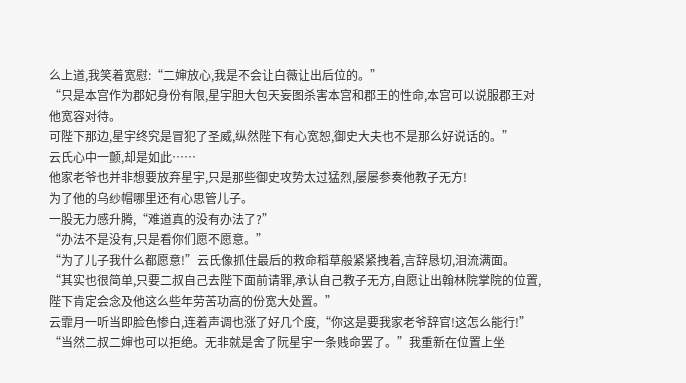么上道,我笑着宽慰:“二婶放心,我是不会让白薇让出后位的。”
“只是本宫作为郡妃身份有限,星宇胆大包天妄图杀害本宫和郡王的性命,本宫可以说服郡王对他宽容对待。
可陛下那边,星宇终究是冒犯了圣威,纵然陛下有心宽恕,御史大夫也不是那么好说话的。”
云氏心中一颤,却是如此……
他家老爷也并非想要放弃星宇,只是那些御史攻势太过猛烈,屡屡参奏他教子无方!
为了他的乌纱帽哪里还有心思管儿子。
一股无力感升腾,“难道真的没有办法了?”
“办法不是没有,只是看你们愿不愿意。”
“为了儿子我什么都愿意!”云氏像抓住最后的救命稻草般紧紧拽着,言辞恳切,泪流满面。
“其实也很简单,只要二叔自己去陛下面前请罪,承认自己教子无方,自愿让出翰林院掌院的位置,陛下肯定会念及他这么些年劳苦功高的份宽大处置。”
云霏月一听当即脸色惨白,连着声调也涨了好几个度,“你这是要我家老爷辞官!这怎么能行!”
“当然二叔二婶也可以拒绝。无非就是舍了阮星宇一条贱命罢了。”我重新在位置上坐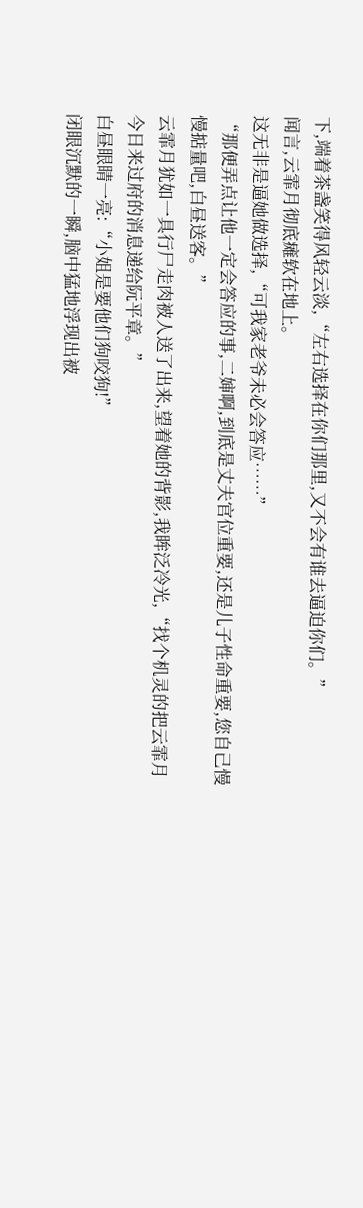下,端着茶盏笑得风轻云淡,“左右选择在你们那里,又不会有谁去逼迫你们。”
闻言,云霏月彻底瘫软在地上。
这无非是逼她做选择,“可我家老爷未必会答应……”
“那便弄点让他一定会答应的事,二婶啊,到底是丈夫官位重要,还是儿子性命重要,您自己慢慢掂量吧,白昼送客。”
云霏月犹如一具行尸走肉被人送了出来,望着她的背影,我眸泛冷光,“找个机灵的把云霏月今日来过府的消息递给阮平章。”
白昼眼睛一亮:“小姐是要他们狗咬狗!”
闭眼沉默的一瞬,脑中猛地浮现出被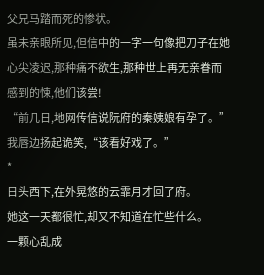父兄马踏而死的惨状。
虽未亲眼所见,但信中的一字一句像把刀子在她心尖凌迟,那种痛不欲生,那种世上再无亲眷而感到的悚,他们该尝!
“前几日,地网传信说阮府的秦姨娘有孕了。”我唇边扬起诡笑,“该看好戏了。”
*
日头西下,在外晃悠的云霏月才回了府。
她这一天都很忙,却又不知道在忙些什么。
一颗心乱成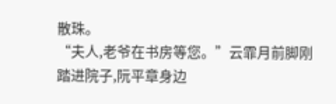散珠。
“夫人,老爷在书房等您。”云霏月前脚刚踏进院子,阮平章身边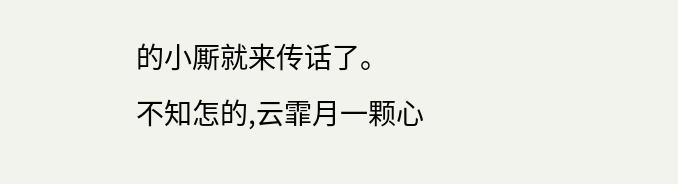的小厮就来传话了。
不知怎的,云霏月一颗心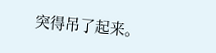突得吊了起来。